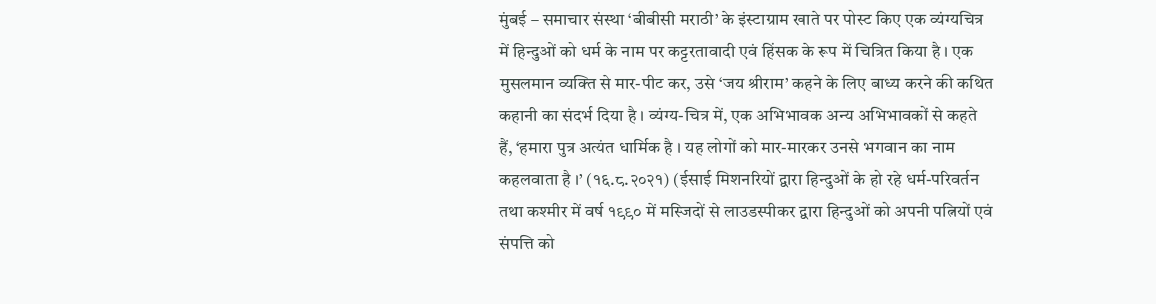मुंबई – समाचार संस्था ‘बीबीसी मराठी’ के इंस्टाग्राम खाते पर पोस्ट किए एक व्यंग्यचित्र में हिन्दुओं को धर्म के नाम पर कट्टरतावादी एवं हिंसक के रूप में चित्रित किया है । एक मुसलमान व्यक्ति से मार-पीट कर, उसे ‘जय श्रीराम’ कहने के लिए बाध्य करने की कथित कहानी का संदर्भ दिया है । व्यंग्य-चित्र में, एक अभिभावक अन्य अभिभावकों से कहते हैं, ‘हमारा पुत्र अत्यंत धार्मिक है । यह लोगों को मार-मारकर उनसे भगवान का नाम कहलवाता है ।’ (१६.८.२०२१) (ईसाई मिशनरियों द्वारा हिन्दुओं के हो रहे धर्म-परिवर्तन तथा कश्मीर में वर्ष १९९० में मस्जिदों से लाउडस्पीकर द्वारा हिन्दुओं को अपनी पत्नियों एवं संपत्ति को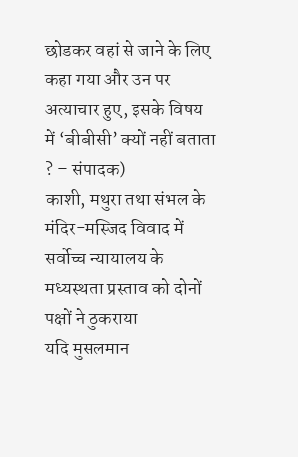छोडकर वहां से जाने के लिए कहा गया और उन पर अत्याचार हुए, इसके विषय में ‘बीबीसी’ क्यों नहीं बताता ? – संपादक)
काशी, मथुरा तथा संभल के मंदिर-मस्जिद विवाद में सर्वोच्च न्यायालय के मध्यस्थता प्रस्ताव को दोनों पक्षों ने ठुकराया
यदि मुसलमान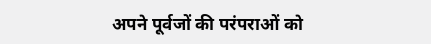अपने पूर्वजों की परंपराओं को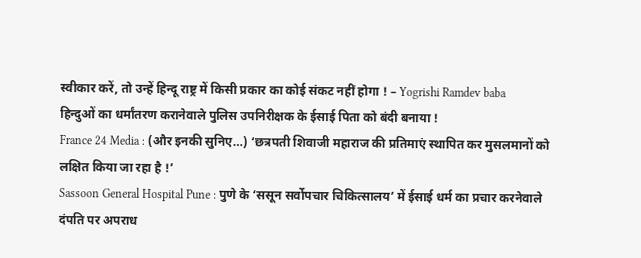स्वीकार करें, तो उन्हें हिन्दू राष्ट्र में किसी प्रकार का कोई संकट नहीं होगा ! – Yogrishi Ramdev baba
हिन्दुओं का धर्मांतरण करानेवाले पुलिस उपनिरीक्षक के ईसाई पिता को बंदी बनाया !
France 24 Media : (और इनकी सुनिए…) ‘छत्रपती शिवाजी महाराज की प्रतिमाएं स्थापित कर मुसलमानों को लक्षित किया जा रहा है !’
Sassoon General Hospital Pune : पुणे के ‘ससून सर्वोपचार चिकित्सालय’ में ईसाई धर्म का प्रचार करनेवाले दंपति पर अपराध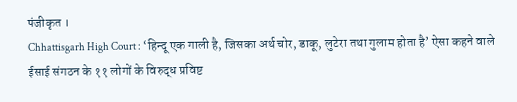पंजीकृत ।
Chhattisgarh High Court : ‘हिन्दू एक गाली है, जिसका अर्थ चोर, डाकू, लुटेरा तथा गुलाम होता है’ ऐसा कहने वाले ईसाई संगठन के ११ लोगों के विरुद्ध प्रविष्ट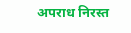अपराध निरस्त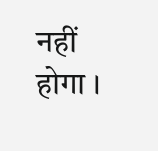नहीं होगा ।